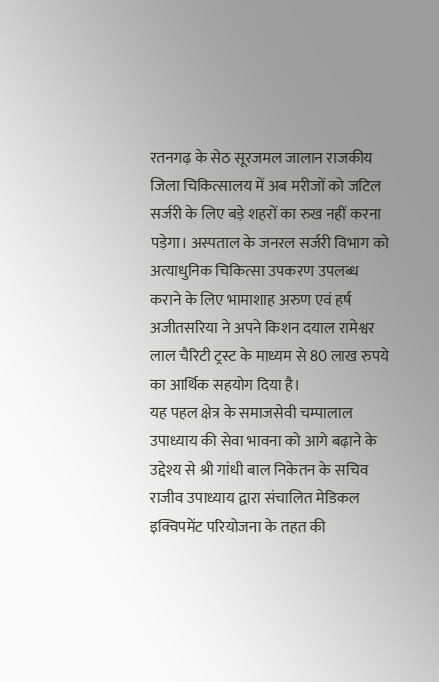रतनगढ़ के सेठ सूरजमल जालान राजकीय जिला चिकित्सालय में अब मरीजों को जटिल सर्जरी के लिए बड़े शहरों का रुख नहीं करना पड़ेगा। अस्पताल के जनरल सर्जरी विभाग को अत्याधुनिक चिकित्सा उपकरण उपलब्ध कराने के लिए भामाशाह अरुण एवं हर्ष अजीतसरिया ने अपने किशन दयाल रामेश्वर लाल चैरिटी ट्रस्ट के माध्यम से 80 लाख रुपये का आर्थिक सहयोग दिया है।
यह पहल क्षेत्र के समाजसेवी चम्पालाल उपाध्याय की सेवा भावना को आगे बढ़ाने के उद्देश्य से श्री गांधी बाल निकेतन के सचिव राजीव उपाध्याय द्वारा संचालित मेडिकल इक्विपमेंट परियोजना के तहत की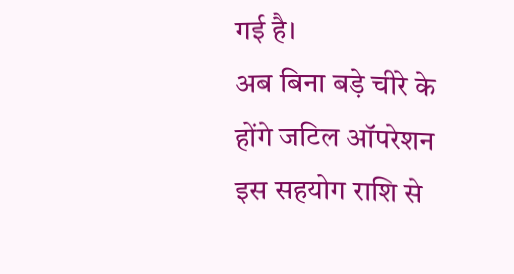गई है।
अब बिना बड़े चीरे के होंगे जटिल ऑपरेशन
इस सहयोग राशि से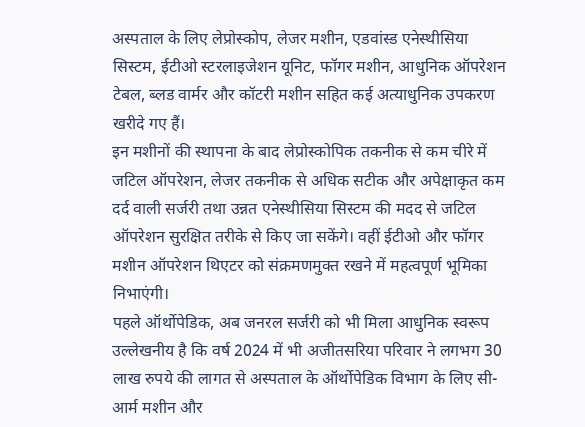अस्पताल के लिए लेप्रोस्कोप, लेजर मशीन, एडवांस्ड एनेस्थीसिया सिस्टम, ईटीओ स्टरलाइजेशन यूनिट, फॉगर मशीन, आधुनिक ऑपरेशन टेबल, ब्लड वार्मर और कॉटरी मशीन सहित कई अत्याधुनिक उपकरण खरीदे गए हैं।
इन मशीनों की स्थापना के बाद लेप्रोस्कोपिक तकनीक से कम चीरे में जटिल ऑपरेशन, लेजर तकनीक से अधिक सटीक और अपेक्षाकृत कम दर्द वाली सर्जरी तथा उन्नत एनेस्थीसिया सिस्टम की मदद से जटिल ऑपरेशन सुरक्षित तरीके से किए जा सकेंगे। वहीं ईटीओ और फॉगर मशीन ऑपरेशन थिएटर को संक्रमणमुक्त रखने में महत्वपूर्ण भूमिका निभाएंगी।
पहले ऑर्थोपेडिक, अब जनरल सर्जरी को भी मिला आधुनिक स्वरूप
उल्लेखनीय है कि वर्ष 2024 में भी अजीतसरिया परिवार ने लगभग 30 लाख रुपये की लागत से अस्पताल के ऑर्थोपेडिक विभाग के लिए सी-आर्म मशीन और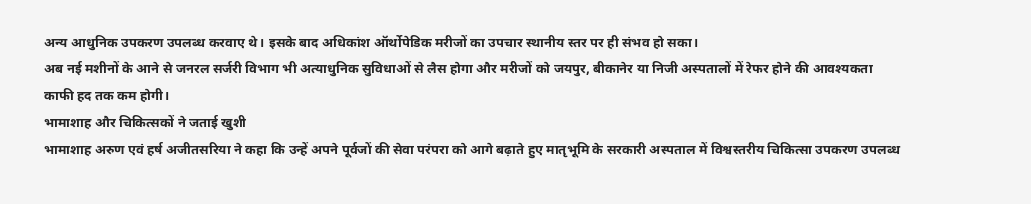अन्य आधुनिक उपकरण उपलब्ध करवाए थे। इसके बाद अधिकांश ऑर्थोपेडिक मरीजों का उपचार स्थानीय स्तर पर ही संभव हो सका।
अब नई मशीनों के आने से जनरल सर्जरी विभाग भी अत्याधुनिक सुविधाओं से लैस होगा और मरीजों को जयपुर, बीकानेर या निजी अस्पतालों में रेफर होने की आवश्यकता काफी हद तक कम होगी।
भामाशाह और चिकित्सकों ने जताई खुशी
भामाशाह अरुण एवं हर्ष अजीतसरिया ने कहा कि उन्हें अपने पूर्वजों की सेवा परंपरा को आगे बढ़ाते हुए मातृभूमि के सरकारी अस्पताल में विश्वस्तरीय चिकित्सा उपकरण उपलब्ध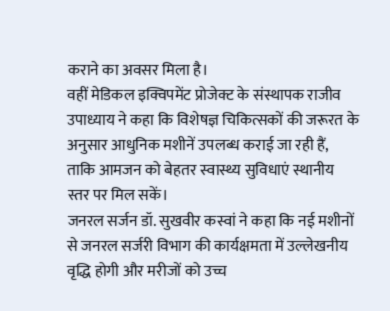कराने का अवसर मिला है।
वहीं मेडिकल इक्विपमेंट प्रोजेक्ट के संस्थापक राजीव उपाध्याय ने कहा कि विशेषज्ञ चिकित्सकों की जरूरत के अनुसार आधुनिक मशीनें उपलब्ध कराई जा रही हैं, ताकि आमजन को बेहतर स्वास्थ्य सुविधाएं स्थानीय स्तर पर मिल सकें।
जनरल सर्जन डॉ. सुखवीर कस्वां ने कहा कि नई मशीनों से जनरल सर्जरी विभाग की कार्यक्षमता में उल्लेखनीय वृद्धि होगी और मरीजों को उच्च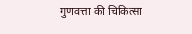गुणवत्ता की चिकित्सा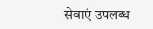सेवाएं उपलब्ध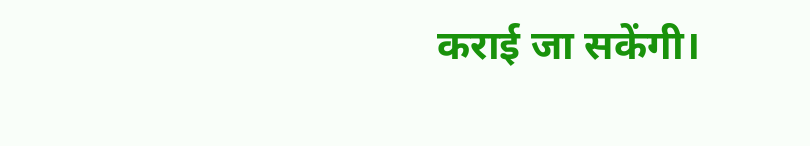कराई जा सकेंगी।